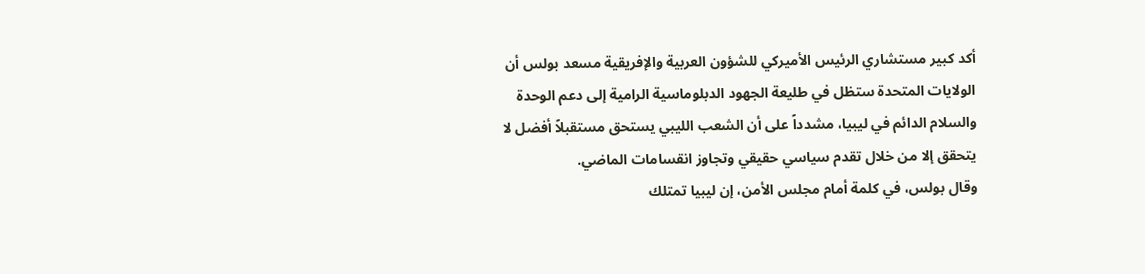أكد كبير مستشاري الرئيس الأميركي للشؤون العربية والإفريقية مسعد بولس أن الولايات المتحدة ستظل في طليعة الجهود الدبلوماسية الرامية إلى دعم الوحدة والسلام الدائم في ليبيا، مشدداً على أن الشعب الليبي يستحق مستقبلاً أفضل لا يتحقق إلا من خلال تقدم سياسي حقيقي وتجاوز انقسامات الماضي.
وقال بولس، في كلمة أمام مجلس الأمن، إن ليبيا تمتلك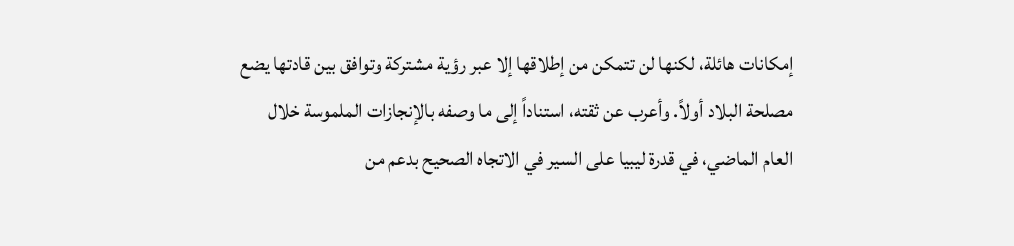إمكانات هائلة، لكنها لن تتمكن من إطلاقها إلا عبر رؤية مشتركة وتوافق بين قادتها يضع مصلحة البلاد أولاً. وأعرب عن ثقته، استناداً إلى ما وصفه بالإنجازات الملموسة خلال العام الماضي، في قدرة ليبيا على السير في الاتجاه الصحيح بدعم من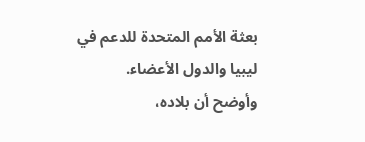بعثة الأمم المتحدة للدعم في ليبيا والدول الأعضاء.
وأوضح أن بلاده،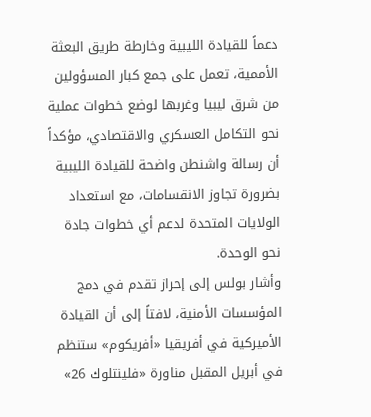دعماً للقيادة الليبية وخارطة طريق البعثة الأممية، تعمل على جمع كبار المسؤولين من شرق ليبيا وغربها لوضع خطوات عملية نحو التكامل العسكري والاقتصادي، مؤكداً أن رسالة واشنطن واضحة للقيادة الليبية بضرورة تجاوز الانقسامات، مع استعداد الولايات المتحدة لدعم أي خطوات جادة نحو الوحدة.
وأشار بولس إلى إحراز تقدم في دمج المؤسسات الأمنية، لافتاً إلى أن القيادة الأميركية في أفريقيا «أفريكوم» ستنظم في أبريل المقبل مناورة «فلينتلوك 26»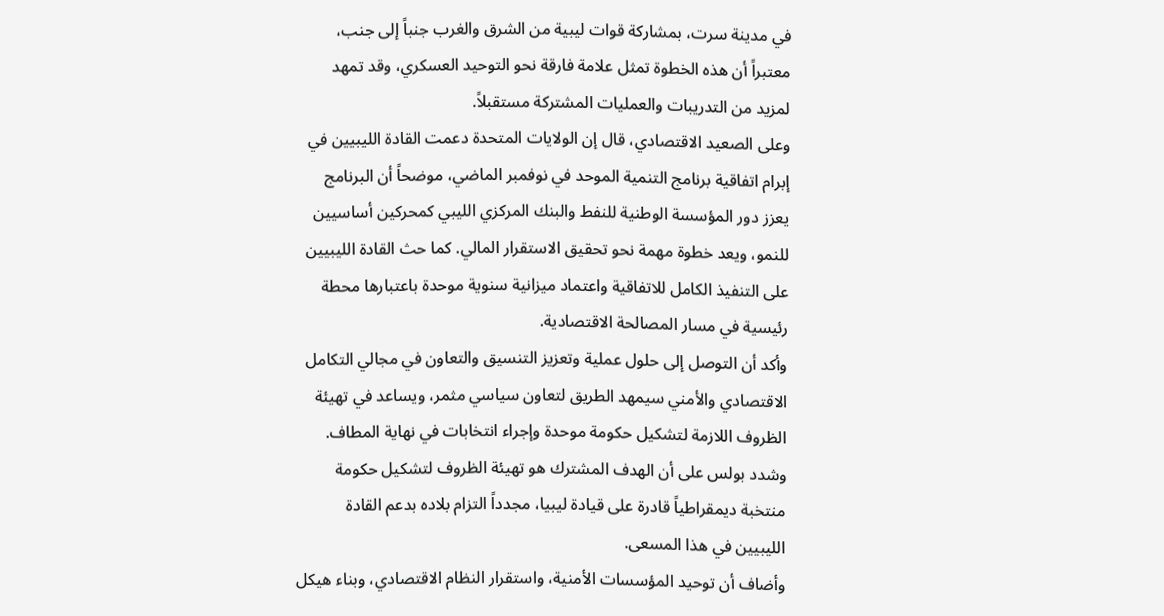في مدينة سرت، بمشاركة قوات ليبية من الشرق والغرب جنباً إلى جنب، معتبراً أن هذه الخطوة تمثل علامة فارقة نحو التوحيد العسكري، وقد تمهد لمزيد من التدريبات والعمليات المشتركة مستقبلاً.
وعلى الصعيد الاقتصادي، قال إن الولايات المتحدة دعمت القادة الليبيين في إبرام اتفاقية برنامج التنمية الموحد في نوفمبر الماضي، موضحاً أن البرنامج يعزز دور المؤسسة الوطنية للنفط والبنك المركزي الليبي كمحركين أساسيين للنمو، ويعد خطوة مهمة نحو تحقيق الاستقرار المالي. كما حث القادة الليبيين على التنفيذ الكامل للاتفاقية واعتماد ميزانية سنوية موحدة باعتبارها محطة رئيسية في مسار المصالحة الاقتصادية.
وأكد أن التوصل إلى حلول عملية وتعزيز التنسيق والتعاون في مجالي التكامل الاقتصادي والأمني سيمهد الطريق لتعاون سياسي مثمر، ويساعد في تهيئة الظروف اللازمة لتشكيل حكومة موحدة وإجراء انتخابات في نهاية المطاف.
وشدد بولس على أن الهدف المشترك هو تهيئة الظروف لتشكيل حكومة منتخبة ديمقراطياً قادرة على قيادة ليبيا، مجدداً التزام بلاده بدعم القادة الليبيين في هذا المسعى.
وأضاف أن توحيد المؤسسات الأمنية، واستقرار النظام الاقتصادي، وبناء هيكل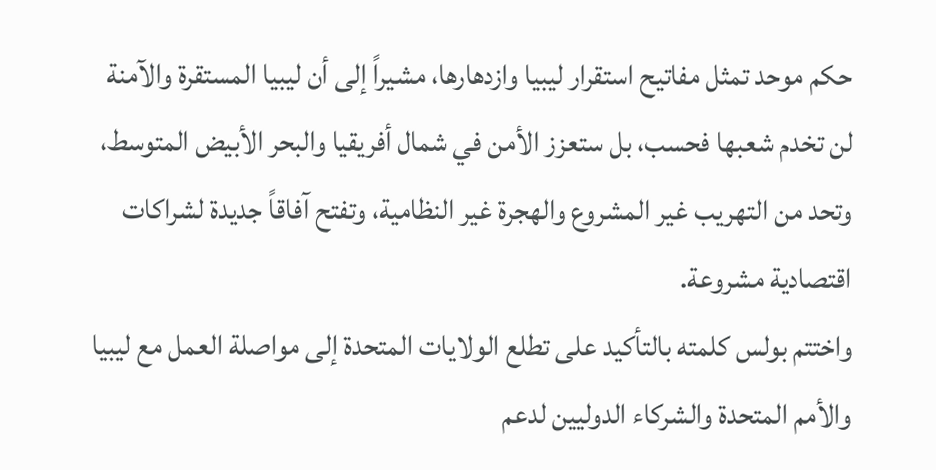حكم موحد تمثل مفاتيح استقرار ليبيا وازدهارها، مشيراً إلى أن ليبيا المستقرة والآمنة لن تخدم شعبها فحسب، بل ستعزز الأمن في شمال أفريقيا والبحر الأبيض المتوسط، وتحد من التهريب غير المشروع والهجرة غير النظامية، وتفتح آفاقاً جديدة لشراكات اقتصادية مشروعة.
واختتم بولس كلمته بالتأكيد على تطلع الولايات المتحدة إلى مواصلة العمل مع ليبيا والأمم المتحدة والشركاء الدوليين لدعم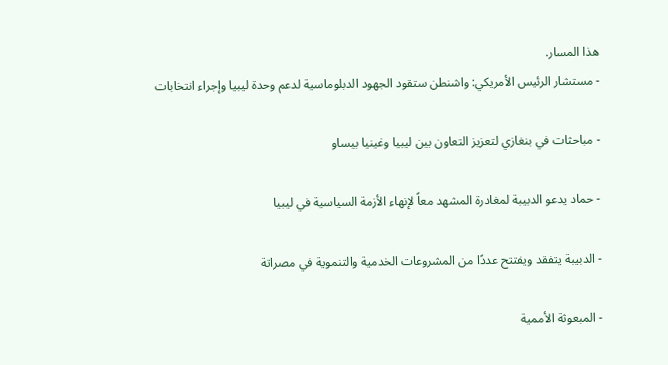هذا المسار.
- مستشار الرئيس الأمريكي: واشنطن ستقود الجهود الدبلوماسية لدعم وحدة ليبيا وإجراء انتخابات

- مباحثات في بنغازي لتعزيز التعاون بين ليبيا وغينيا بيساو

- حماد يدعو الدبيبة لمغادرة المشهد معاً لإنهاء الأزمة السياسية في ليبيا

- الدبيبة يتفقد ويفتتح عددًا من المشروعات الخدمية والتنموية في مصراتة

- المبعوثة الأممية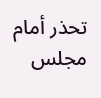تحذر أمام مجلس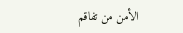الأمن من تفاقم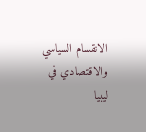الانقسام السياسي والاقتصادي في ليبيا